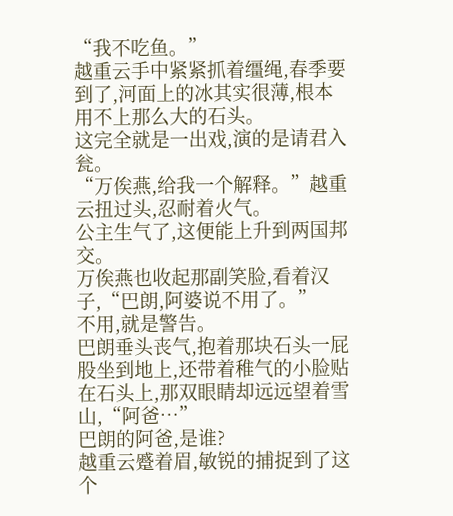“我不吃鱼。”
越重云手中紧紧抓着缰绳,春季要到了,河面上的冰其实很薄,根本用不上那么大的石头。
这完全就是一出戏,演的是请君入瓮。
“万俟燕,给我一个解释。”越重云扭过头,忍耐着火气。
公主生气了,这便能上升到两国邦交。
万俟燕也收起那副笑脸,看着汉子,“巴朗,阿婆说不用了。”
不用,就是警告。
巴朗垂头丧气,抱着那块石头一屁股坐到地上,还带着稚气的小脸贴在石头上,那双眼睛却远远望着雪山,“阿爸…”
巴朗的阿爸,是谁?
越重云蹙着眉,敏锐的捕捉到了这个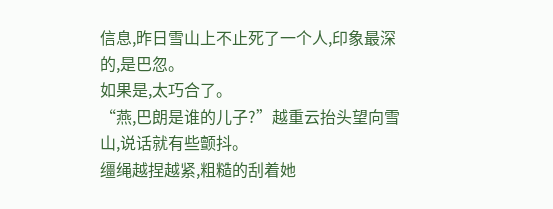信息,昨日雪山上不止死了一个人,印象最深的,是巴忽。
如果是,太巧合了。
“燕,巴朗是谁的儿子?”越重云抬头望向雪山,说话就有些颤抖。
缰绳越捏越紧,粗糙的刮着她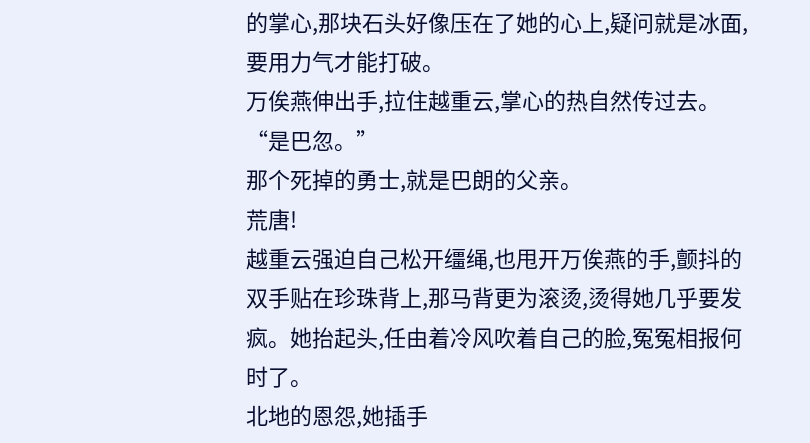的掌心,那块石头好像压在了她的心上,疑问就是冰面,要用力气才能打破。
万俟燕伸出手,拉住越重云,掌心的热自然传过去。
“是巴忽。”
那个死掉的勇士,就是巴朗的父亲。
荒唐!
越重云强迫自己松开缰绳,也甩开万俟燕的手,颤抖的双手贴在珍珠背上,那马背更为滚烫,烫得她几乎要发疯。她抬起头,任由着冷风吹着自己的脸,冤冤相报何时了。
北地的恩怨,她插手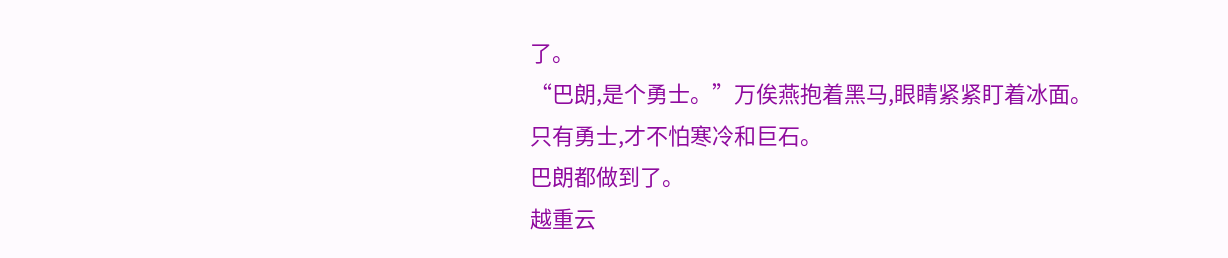了。
“巴朗,是个勇士。”万俟燕抱着黑马,眼睛紧紧盯着冰面。
只有勇士,才不怕寒冷和巨石。
巴朗都做到了。
越重云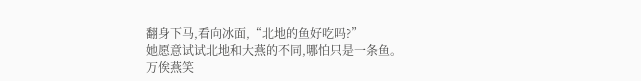翻身下马,看向冰面,“北地的鱼好吃吗?”
她愿意试试北地和大燕的不同,哪怕只是一条鱼。
万俟燕笑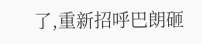了,重新招呼巴朗砸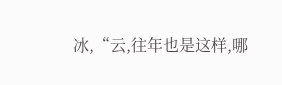冰,“云,往年也是这样,哪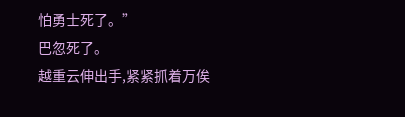怕勇士死了。”
巴忽死了。
越重云伸出手,紧紧抓着万俟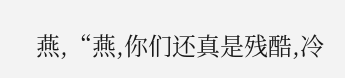燕,“燕,你们还真是残酷,冷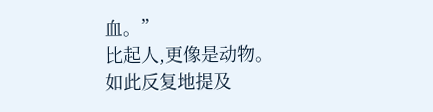血。”
比起人,更像是动物。
如此反复地提及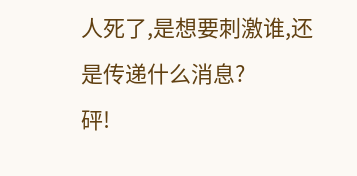人死了,是想要刺激谁,还是传递什么消息?
砰!